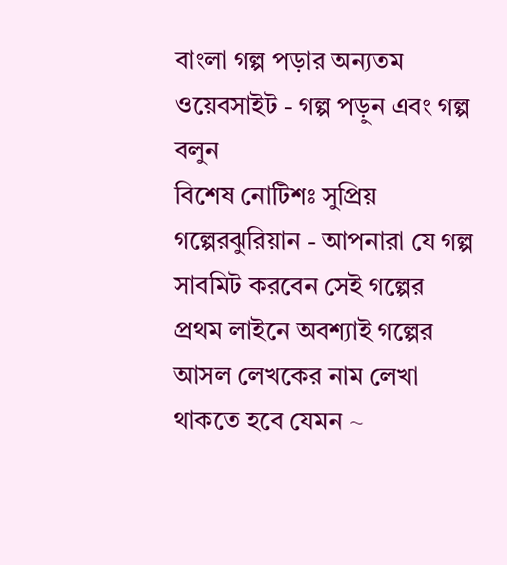বাংলা গল্প পড়ার অন্যতম ওয়েবসাইট - গল্প পড়ুন এবং গল্প বলুন
বিশেষ নোটিশঃ সুপ্রিয় গল্পেরঝুরিয়ান - আপনারা যে গল্প সাবমিট করবেন সেই গল্পের প্রথম লাইনে অবশ্যাই গল্পের আসল লেখকের নাম লেখা থাকতে হবে যেমন ~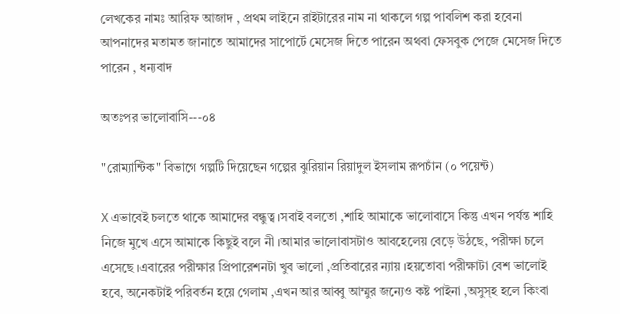লেখকের নামঃ আরিফ আজাদ , প্রথম লাইনে রাইটারের নাম না থাকলে গল্প পাবলিশ করা হবেনা
আপনাদের মতামত জানাতে আমাদের সাপোর্টে মেসেজ দিতে পারেন অথবা ফেসবুক পেজে মেসেজ দিতে পারেন , ধন্যবাদ

অতঃপর ভালোবাসি---০৪

"রোম্যান্টিক" বিভাগে গল্পটি দিয়েছেন গল্পের ঝুরিয়ান রিয়াদুল ইসলাম রূপচাঁন (০ পয়েন্ট)

X এভাবেই চলতে থাকে আমাদের বন্ধুত্ব ।সবাই বলতো ,শাহি আমাকে ভালোবাসে কিন্তু এখন পর্যন্ত শাহি নিজে মুখে এসে আমাকে কিছুই বলে নী ।আমার ভালোবাসটাও আবহেলেয় বেড়ে উঠছে, পরীক্ষা চলে এসেছে ।এবারের পরীক্ষার প্রিপারেশনটা খুব ভালো ,প্রতিবারের ন্যায় ।হয়তোবা পরীক্ষাটা বেশ ভালোই হবে, অনেকটাই পরিবর্তন হয়ে গেলাম ,এখন আর আব্বু আম্মুর জন্যেও কষ্ট পাইনা ,অসুস্হ হলে কিংবা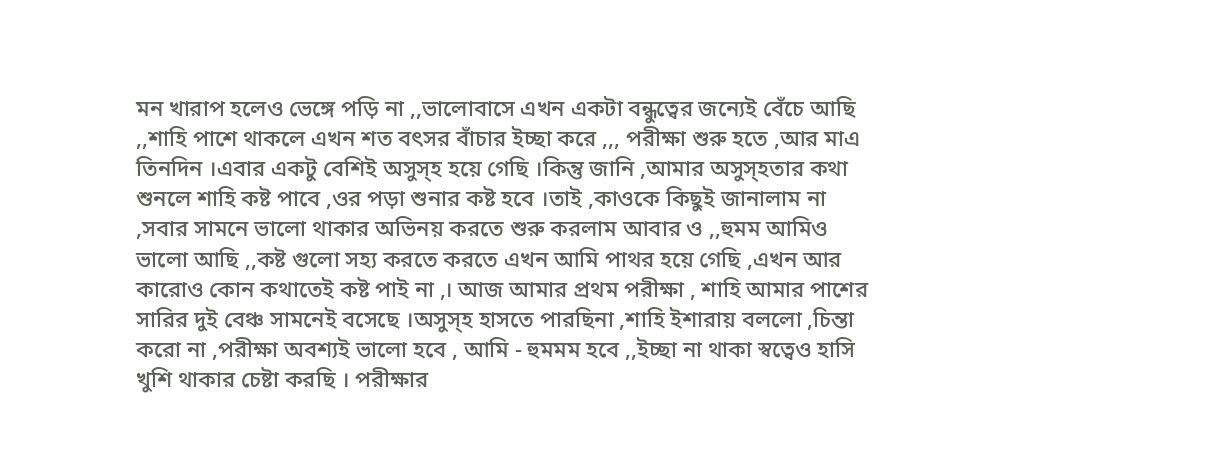মন খারাপ হলেও ভেঙ্গে পড়ি না ,,ভালোবাসে এখন একটা বন্ধুত্বের জন্যেই বেঁচে আছি ,,শাহি পাশে থাকলে এখন শত বৎসর বাঁচার ইচ্ছা করে ,,, পরীক্ষা শুরু হতে ,আর মাএ তিনদিন ।এবার একটু বেশিই অসুস্হ হয়ে গেছি ।কিন্তু জানি ,আমার অসুস্হতার কথা শুনলে শাহি কষ্ট পাবে ,ওর পড়া শুনার কষ্ট হবে ।তাই ,কাওকে কিছুই জানালাম না ,সবার সামনে ভালো থাকার অভিনয় করতে শুরু করলাম আবার ও ,,হুমম আমিও ভালো আছি ,,কষ্ট গুলো সহ্য করতে করতে এখন আমি পাথর হয়ে গেছি ,এখন আর কারোও কোন কথাতেই কষ্ট পাই না ,। আজ আমার প্রথম পরীক্ষা , শাহি আমার পাশের সারির দুই বেঞ্চ সামনেই বসেছে ।অসুস্হ হাসতে পারছিনা ,শাহি ইশারায় বললো ,চিন্তা করো না ,পরীক্ষা অবশ্যই ভালো হবে , আমি - হুমমম হবে ,,ইচ্ছা না থাকা স্বত্বেও হাসি খুশি থাকার চেষ্টা করছি । পরীক্ষার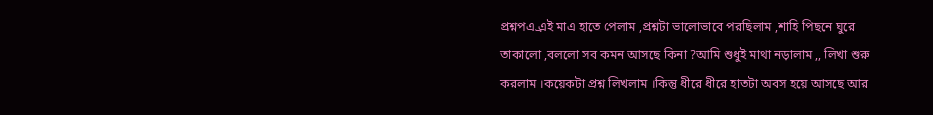প্রশ্নপএ্র এই মাএ হাতে পেলাম ,প্রশ্নটা ভালোভাবে পরছিলাম ,শাহি পিছনে ঘুরে তাকালো ,বললো সব কমন আসছে কিনা ?আমি শুধুই মাথা নড়ালাম ,, লিখা শুরু করলাম ।কয়েকটা প্রশ্ন লিখলাম ।কিন্তু ধীরে ধীরে হাতটা অবস হয়ে আসছে আর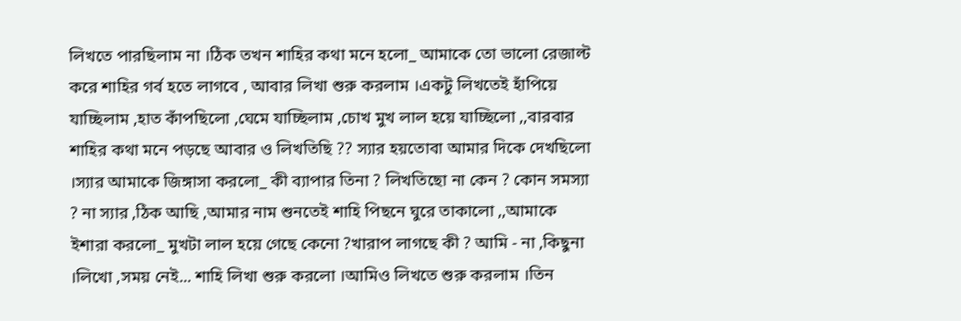লিখতে পারছিলাম না ।ঠিক তখন শাহির কথা মনে হলো_ আমাকে তো ভালো রেজাল্ট করে শাহির গর্ব হতে লাগবে , আবার লিখা শুরু করলাম ।একটু লিখতেই হাঁপিয়ে যাচ্ছিলাম ,হাত কাঁপছিলো ,ঘেমে যাচ্ছিলাম ,চোখ মুখ লাল হয়ে যাচ্ছিলো ,,বারবার শাহির কথা মনে পড়ছে আবার ও লিখতিছি ?? স্যার হয়তোবা আমার দিকে দেখছিলো ।স্যার আমাকে জিঙ্গাসা করলো_ কী ব্যাপার তিনা ? লিখতিছো না কেন ? কোন সমস্যা ? না স্যার ,ঠিক আছি ,আমার নাম শুনতেই শাহি পিছনে ঘুরে তাকালো ,,আমাকে ইশারা করলো_ মুখটা লাল হয়ে গেছে কেনো ?খারাপ লাগছে কী ? আমি - না ,কিছুনা ।লিখো ,সময় নেই... শাহি লিখা শুরু করলো ।আমিও লিখতে শুরু করলাম ।তিন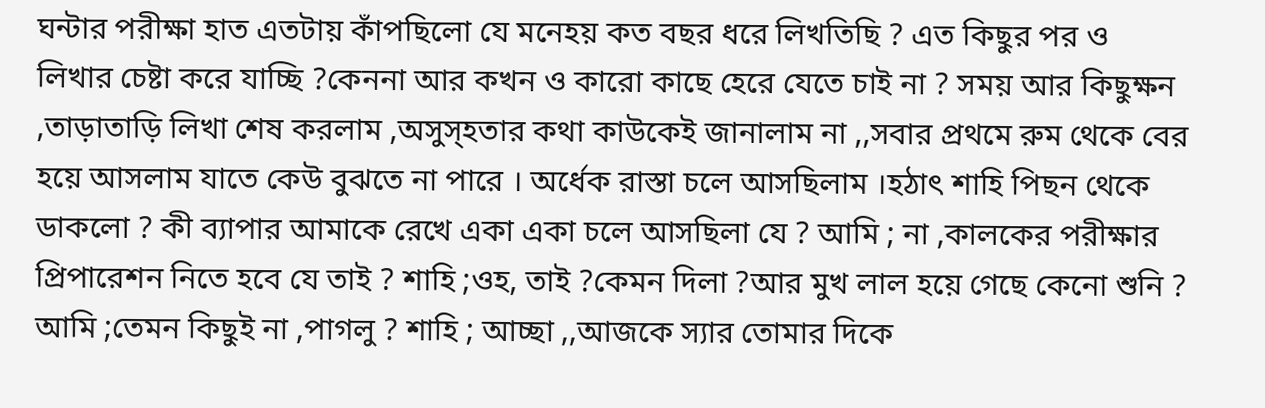ঘন্টার পরীক্ষা হাত এতটায় কাঁপছিলো যে মনেহয় কত বছর ধরে লিখতিছি ? এত কিছুর পর ও লিখার চেষ্টা করে যাচ্ছি ?কেননা আর কখন ও কারো কাছে হেরে যেতে চাই না ? সময় আর কিছুক্ষন ,তাড়াতাড়ি লিখা শেষ করলাম ,অসুস্হতার কথা কাউকেই জানালাম না ,,সবার প্রথমে রুম থেকে বের হয়ে আসলাম যাতে কেউ বুঝতে না পারে । অর্ধেক রাস্তা চলে আসছিলাম ।হঠাৎ শাহি পিছন থেকে ডাকলো ? কী ব্যাপার আমাকে রেখে একা একা চলে আসছিলা যে ? আমি ; না ,কালকের পরীক্ষার প্রিপারেশন নিতে হবে যে তাই ? শাহি ;ওহ, তাই ?কেমন দিলা ?আর মুখ লাল হয়ে গেছে কেনো শুনি ? আমি ;তেমন কিছুই না ,পাগলু ? শাহি ; আচ্ছা ,,আজকে স্যার তোমার দিকে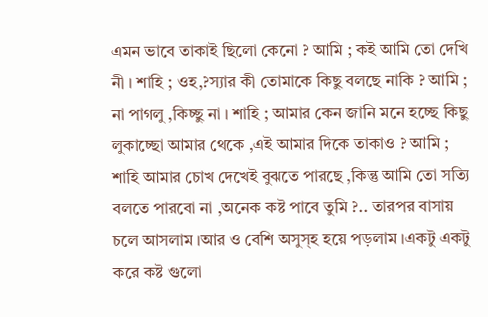এমন ভাবে তাকাই ছিলো কেনো ? আমি ; কই আমি তো দেখি নী । শাহি ; ওহ,?স্যার কী তোমাকে কিছু বলছে নাকি ? আমি ; না পাগলু ,কিচ্ছু না । শাহি ; আমার কেন জানি মনে হচ্ছে কিছু লুকাচ্ছো আমার থেকে ,এই আমার দিকে তাকাও ? আমি ; শাহি আমার চোখ দেখেই বুঝতে পারছে ,কিন্তু আমি তো সত্যি বলতে পারবো না ,অনেক কষ্ট পাবে তুমি ?.. তারপর বাসায় চলে আসলাম ।আর ও বেশি অসুস্হ হয়ে পড়লাম ।একটু একটু করে কষ্ট গুলো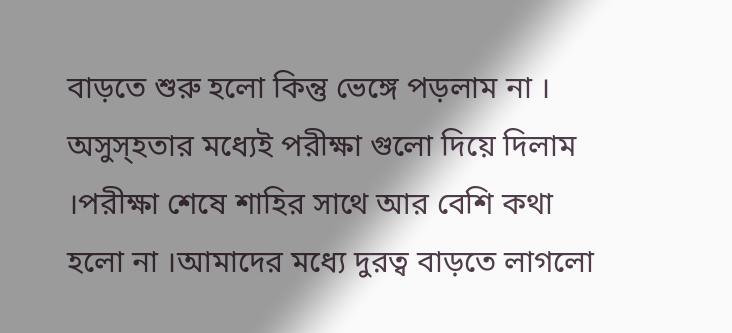বাড়তে শুরু হলো কিন্তু ভেঙ্গে পড়লাম না । অসুস্হতার মধ্যেই পরীক্ষা গুলো দিয়ে দিলাম ।পরীক্ষা শেষে শাহির সাথে আর বেশি কথা হলো না ।আমাদের মধ্যে দুরত্ব বাড়তে লাগলো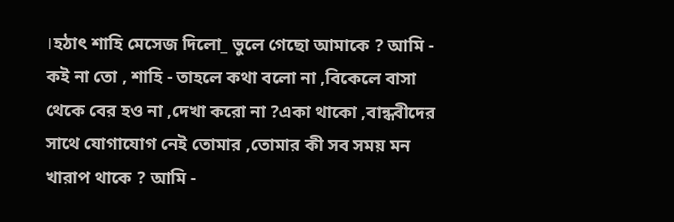।হঠাৎ শাহি মেসেজ দিলো_ ভুলে গেছো আমাকে ? আমি - কই না তো , শাহি - তাহলে কথা বলো না ,বিকেলে বাসা থেকে বের হও না ,দেখা করো না ?একা থাকো ,বান্ধবীদের সাথে যোগাযোগ নেই তোমার ,তোমার কী সব সময় মন খারাপ থাকে ? আমি -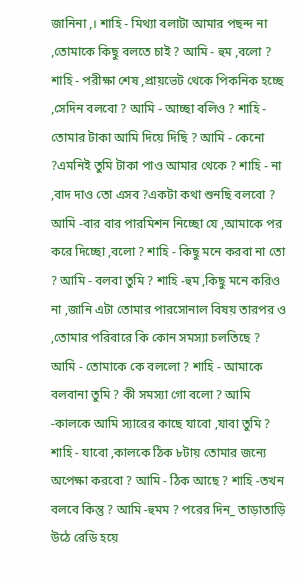জানিনা ,। শাহি - মিথ্যা বলাটা আমার পছন্দ না ,তোমাকে কিছু বলতে চাই ? আমি - হুম ,বলো ? শাহি - পরীক্ষা শেষ ,প্রায়ভেট থেকে পিকনিক হচ্ছে ,সেদিন বলবো ? আমি - আচ্ছা বলিও ? শাহি - তোমার টাকা আমি দিয়ে দিছি ? আমি - কেনো ?এমনিই তুমি টাকা পাও আমার থেকে ? শাহি - না ,বাদ দাও তো এসব ?একটা কথা শুনছি বলবো ? আমি -বার বার পারমিশন নিচ্ছো যে ,আমাকে পর করে দিচ্ছো ,বলো ? শাহি - কিছু মনে করবা না তো ? আমি - বলবা তুমি ? শাহি -হুম ,কিছু মনে করিও না ,জানি এটা তোমার পারসোনাল বিষয় তারপর ও ,তোমার পরিবারে কি কোন সমস্যা চলতিছে ? আমি - তোমাকে কে বললো ? শাহি - আমাকে বলবানা তুমি ? কী সমস্যা গো বলো ? আমি -কালকে আমি স্যারের কাছে যাবো ,যাবা তুমি ? শাহি - যাবো ,কালকে ঠিক ৮টায় তোমার জন্যে অপেক্ষা করবো ? আমি - ঠিক আছে ? শাহি -তখন বলবে কিন্তু ? আমি -হুমম ? পরের দিন_ তাড়াতাড়ি উঠে রেডি হয়ে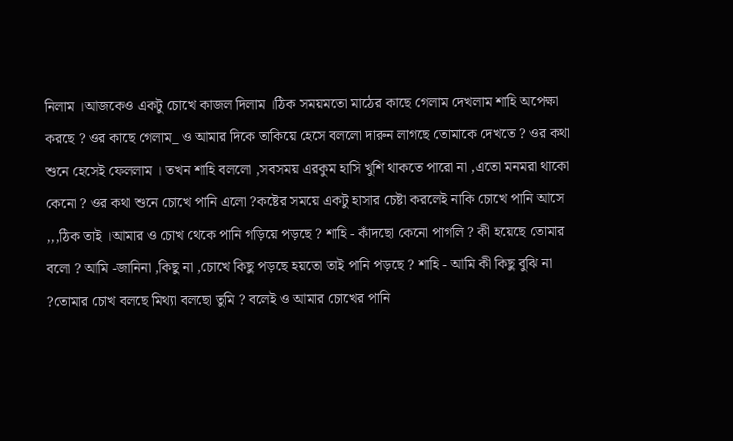নিলাম ।আজকেও একটু চোখে কাজল দিলাম ।ঠিক সময়মতো মাঠের কাছে গেলাম দেখলাম শাহি অপেক্ষা করছে ? ওর কাছে গেলাম_ ও আমার দিকে তাকিয়ে হেসে বললো দারুন লাগছে তোমাকে দেখতে ? ওর কথা শুনে হেসেই ফেললাম । তখন শাহি বললো ,সবসময় এরকুম হাসি খুশি থাকতে পারো না ,এতো মনমরা থাকো কেনো ? ওর কথা শুনে চোখে পানি এলো ?কষ্টের সময়ে একটু হাসার চেষ্টা করলেই নাকি চোখে পানি আসে ,,,ঠিক তাই ।আমার ও চোখ থেকে পানি গড়িয়ে পড়ছে ? শাহি - কাঁদছো কেনো পাগলি ? কী হয়েছে তোমার বলো ? আমি -জানিনা ,কিছু না ,চোখে কিছু পড়ছে হয়তো তাই পানি পড়ছে ? শাহি - আমি কী কিছু বুঝি না ?তোমার চোখ বলছে মিথ্যা বলছো তুমি ? বলেই ও আমার চোখের পানি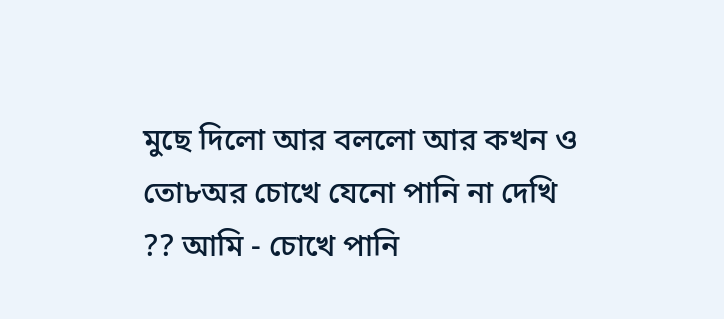মুছে দিলো আর বললো আর কখন ও তো৮অর চোখে যেনো পানি না দেখি ?? আমি - চোখে পানি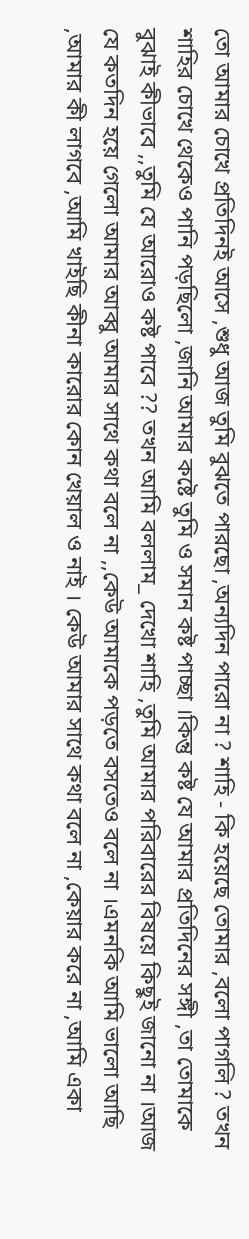তো আমার চোখে প্রতিদিনই আসে ,শুধু আজ তুমি বুঝতে পারছো ,অন্যদিন পারো না ? শাহি - কি হয়েছে তোমার ,বলো পাগলি ? তখন শাহির চোখে থেকেও পানি পড়ছিলো ,জানি আমার কষ্টে তুমি ও সমান কষ্ট পাচ্ছা ।কিন্তু কষ্ট যে আমার প্রতিদিনের সঙ্গী ,তা তোমাকে বুঝাই কীভাবে ,,তুমি যে আরোও কষ্ট পাবে ?? তখন আমি বললাম_ দেখো শাহি ,তুমি আমার পরিবারের বিষয়ে কিছুই জানো না ।আজ যে কতদিন হয়ে গেলো আমার আব্বু আমার সাথে কথা বলে না ,,কেউ আমাকে পড়তে বসতেও বলে না ।এমনকি আমি ভালো আছি ,আমার কী লাগবে ,আমি খাইছি কীনা কারোর কোন খেয়াল ও নাই । কেউ আমার সাথে কথা বলে না ,কেয়ার করে না ,আমি একা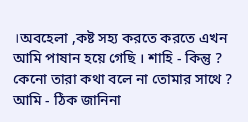।অবহেলা ,কষ্ট সহ্য করতে করতে এখন আমি পাষান হয়ে গেছি । শাহি - কিন্তু ? কেনো তারা কথা বলে না তোমার সাথে ? আমি - ঠিক জানিনা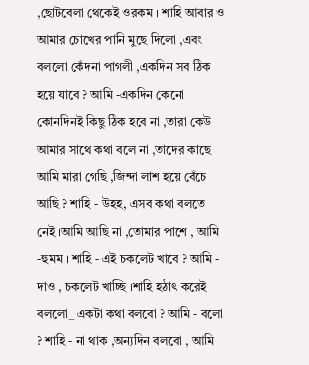,ছোটবেলা থেকেই ওরকম । শাহি আবার ও আমার চোখের পানি মুছে দিলো ,এবং বললো কেঁদনা পাগলী ,একদিন সব ঠিক হয়ে যাবে ? আমি -একদিন কেনো কোনদিনই কিছু ঠিক হবে না ,তারা কেউ আমার সাথে কথা বলে না ,তাদের কাছে আমি মারা গেছি ,জিন্দা লাশ হয়ে বেঁচে আছি ? শাহি - উহহ, এসব কথা বলতে নেই ।আমি আছি না ,তোমার পাশে , আমি -হুমম । শাহি - এই চকলেট খাবে ? আমি - দাও , চকলেট খাচ্ছি ।শাহি হঠাৎ করেই বললো_ একটা কথা বলবো ? আমি - বলো ? শাহি - না থাক ,অন্যদিন বলবো , আমি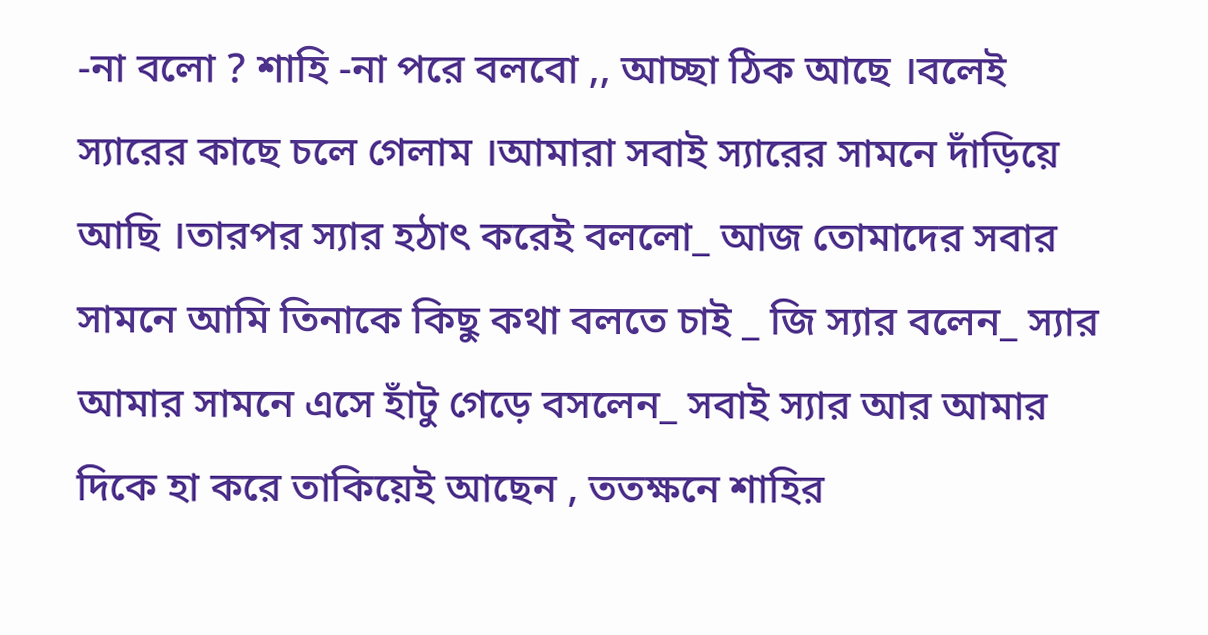-না বলো ? শাহি -না পরে বলবো ,, আচ্ছা ঠিক আছে ।বলেই স্যারের কাছে চলে গেলাম ।আমারা সবাই স্যারের সামনে দাঁড়িয়ে আছি ।তারপর স্যার হঠাৎ করেই বললো_ আজ তোমাদের সবার সামনে আমি তিনাকে কিছু কথা বলতে চাই _ জি স্যার বলেন_ স্যার আমার সামনে এসে হাঁটু গেড়ে বসলেন_ সবাই স্যার আর আমার দিকে হা করে তাকিয়েই আছেন , ততক্ষনে শাহির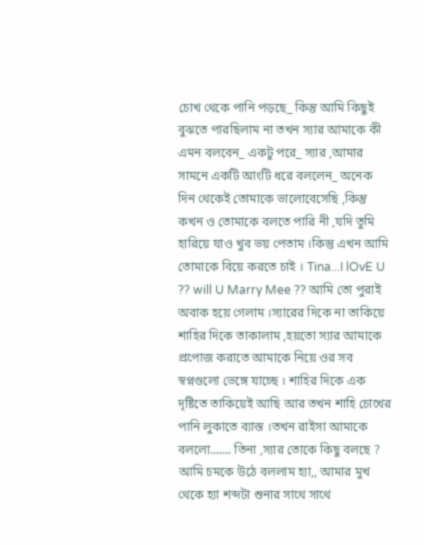চোখ থেকে পানি পড়ছে_ কিন্তু আমি কিছুই বুঝতে পারছিলাম না তখন স্যার আমাকে কী এমন বলবেন_ একটু পরে_ স্যার ,আমার সামনে একটি আংটি ধরে বললেন_ অনেক দিন থেকেই তোমাকে ভালোবেসেছি ,কিন্তু কখন ও তোমাকে বলতে পারি নী ,যদি তুমি হারিয়ে যাও খুব ভয় পেতাম ।কিন্তু এখন আমি তোমাকে বিয়ে করতে চাই । Tina...I lOvE U ?? will U Marry Mee ?? আমি তো পুরাই অবাক হয়ে গেলাম ।স্যারের দিকে না তাকিয়ে শাহির দিকে তাকালাম ,হয়তো স্যার আমাকে প্রপোজ করাতে আমাকে নিয়ে ওর সব স্বপ্নগুলো ভেঙ্গে যাচ্ছে । শাহির দিকে এক দৃষ্টিতে তাকিয়েই আছি আর তখন শাহি চোখের পানি লুকাতে ব্যাস্ত ।তখন রাইসা আমাকে বললো....... তিনা ,স্যার তোকে কিছু বলছে ? আমি চমকে উঠে বললাম হ্যা,, আমার মুখ থেকে হ্যা শব্দটা শুনার সাথে সাথে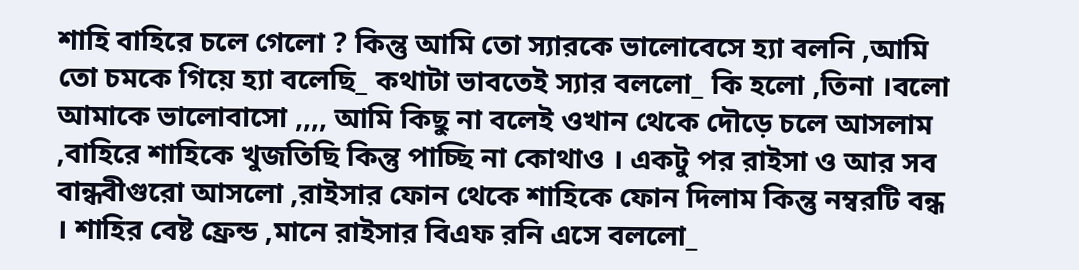শাহি বাহিরে চলে গেলো ? কিন্তু আমি তো স্যারকে ভালোবেসে হ্যা বলনি ,আমি তো চমকে গিয়ে হ্যা বলেছি_ কথাটা ভাবতেই স্যার বললো_ কি হলো ,তিনা ।বলো আমাকে ভালোবাসো ,,,, আমি কিছু না বলেই ওখান থেকে দৌড়ে চলে আসলাম ,বাহিরে শাহিকে খুজতিছি কিন্তু পাচ্ছি না কোথাও । একটু পর রাইসা ও আর সব বান্ধবীগুরো আসলো ,রাইসার ফোন থেকে শাহিকে ফোন দিলাম কিন্তু নম্বরটি বন্ধ । শাহির বেষ্ট ফ্রেন্ড ,মানে রাইসার বিএফ রনি এসে বললো_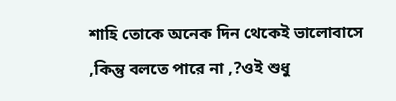শাহি তোকে অনেক দিন থেকেই ভালোবাসে ,কিন্তু বলতে পারে না ,?ওই শুধু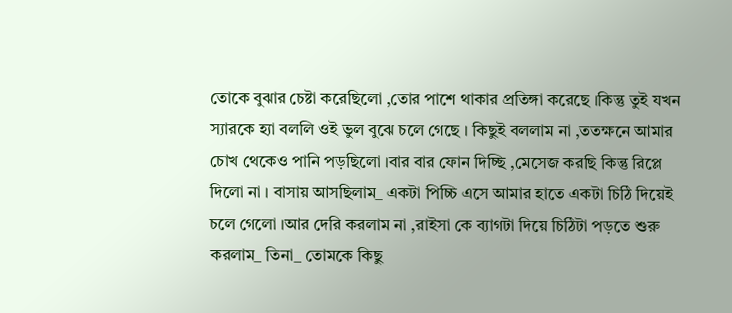তোকে বুঝার চেষ্টা করেছিলো ,তোর পাশে থাকার প্রতিঙ্গা করেছে ।কিন্তু তুই যখন স্যারকে হ্যা বললি ওই ভুল বুঝে চলে গেছে । কিছুই বললাম না ,ততক্ষনে আমার চোখ থেকেও পানি পড়ছিলো ।বার বার ফোন দিচ্ছি ,মেসেজ করছি কিন্তু রিপ্লে দিলো না । বাসায় আসছিলাম_ একটা পিচ্চি এসে আমার হাতে একটা চিঠি দিয়েই চলে গেলো ।আর দেরি করলাম না ,রাইসা কে ব্যাগটা দিয়ে চিঠিটা পড়তে শুরু করলাম_ তিনা_ তোমকে কিছু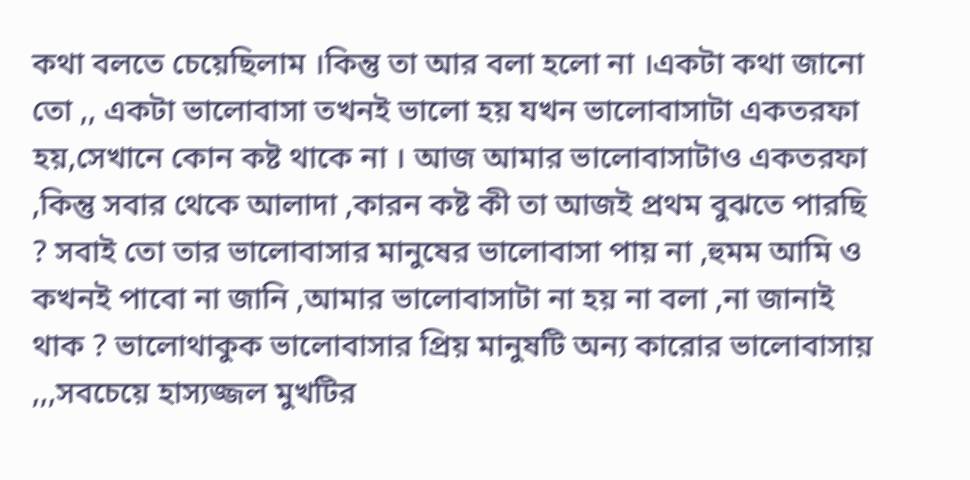কথা বলতে চেয়েছিলাম ।কিন্তু তা আর বলা হলো না ।একটা কথা জানো তো ,, একটা ভালোবাসা তখনই ভালো হয় যখন ভালোবাসাটা একতরফা হয়,সেখানে কোন কষ্ট থাকে না । আজ আমার ভালোবাসাটাও একতরফা ,কিন্তু সবার থেকে আলাদা ,কারন কষ্ট কী তা আজই প্রথম বুঝতে পারছি ? সবাই তো তার ভালোবাসার মানুষের ভালোবাসা পায় না ,হুমম আমি ও কখনই পাবো না জানি ,আমার ভালোবাসাটা না হয় না বলা ,না জানাই থাক ? ভালোথাকুক ভালোবাসার প্রিয় মানুষটি অন্য কারোর ভালোবাসায় ,,,সবচেয়ে হাস্যজ্জল মুখটির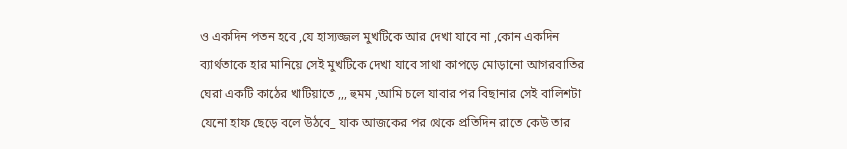ও একদিন পতন হবে ,যে হাস্যজ্জল মুখটিকে আর দেখা যাবে না ,কোন একদিন ব্যার্থতাকে হার মানিয়ে সেই মুখটিকে দেখা যাবে সাথা কাপড়ে মোড়ানো আগরবাতির ঘেরা একটি কাঠের খাটিয়াতে ,,, হুমম ,আমি চলে যাবার পর বিছানার সেই বালিশটা যেনো হাফ ছেড়ে বলে উঠবে_ যাক আজকের পর থেকে প্রতিদিন রাতে কেউ তার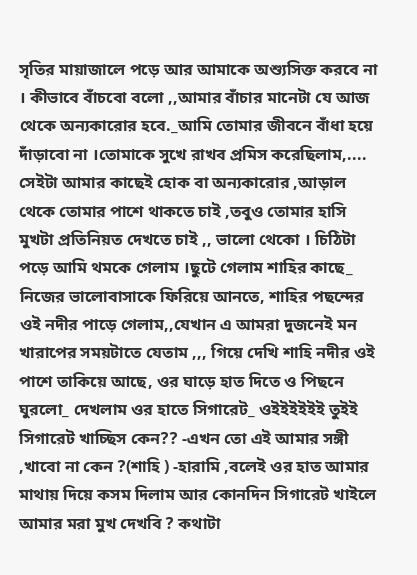সৃতির মায়াজালে পড়ে আর আমাকে অশ্যুসিক্ত করবে না । কীভাবে বাঁচবো বলো ,,আমার বাঁচার মানেটা যে আজ থেকে অন্যকারোর হবে._আমি তোমার জীবনে বাঁধা হয়ে দাঁড়াবো না ।তোমাকে সুখে রাখব প্রমিস করেছিলাম,.... সেইটা আমার কাছেই হোক বা অন্যকারোর ,আড়াল থেকে তোমার পাশে থাকতে চাই ,তবুও তোমার হাসি মুখটা প্রতিনিয়ত দেখতে চাই ,, ভালো থেকো । চিঠিটা পড়ে আমি থমকে গেলাম ।ছুটে গেলাম শাহির কাছে_ নিজের ভালোবাসাকে ফিরিয়ে আনতে, শাহির পছন্দের ওই নদীর পাড়ে গেলাম,,যেখান এ আমরা দুজনেই মন খারাপের সময়টাতে যেতাম ,,, গিয়ে দেখি শাহি নদীর ওই পাশে তাকিয়ে আছে, ওর ঘাড়ে হাত দিতে ও পিছনে ঘুরলো_ দেখলাম ওর হাতে সিগারেট_ ওইইইইইই তুইই সিগারেট খাচ্ছিস কেন?? -এখন তো এই আমার সঙ্গী ,খাবো না কেন ?(শাহি ) -হারামি ,বলেই ওর হাত আমার মাথায় দিয়ে কসম দিলাম আর কোনদিন সিগারেট খাইলে আমার মরা মুখ দেখবি ? কথাটা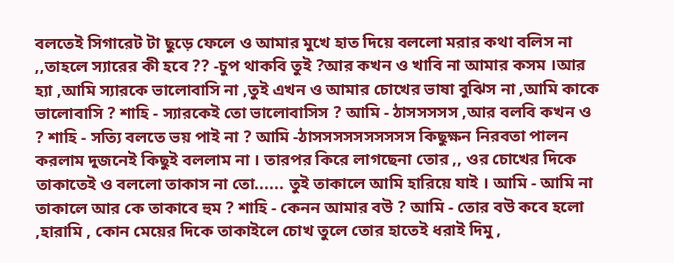বলতেই সিগারেট টা ছুড়ে ফেলে ও আমার মুখে হাত দিয়ে বললো মরার কথা বলিস না ,,তাহলে স্যারের কী হবে ?? -চুপ থাকবি তুই ?আর কখন ও খাবি না আমার কসম ।আর হ্যা ,আমি স্যারকে ভালোবাসি না ,তুই এখন ও আমার চোখের ভাষা বুঝিস না ,আমি কাকে ভালোবাসি ? শাহি - স্যারকেই তো ভালোবাসিস ? আমি - ঠাসসসসস ,আর বলবি কখন ও ? শাহি - সত্যি বলতে ভয় পাই না ? আমি -ঠাসসসসসসসসসস কিছুক্ষন নিরবতা পালন করলাম দুজনেই কিছুই বললাম না । তারপর কিরে লাগছেনা তোর ,, ওর চোখের দিকে তাকাতেই ও বললো তাকাস না তো...... তুই তাকালে আমি হারিয়ে যাই । আমি - আমি না তাকালে আর কে তাকাবে হুম ? শাহি - কেনন আমার বউ ? আমি - তোর বউ কবে হলো ,হারামি , কোন মেয়ের দিকে তাকাইলে চোখ তুলে তোর হাতেই ধরাই দিমু ,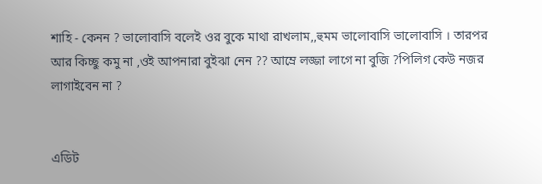শাহি - কেনন ? ভালোবাসি বলেই ওর বুকে মাথা রাখলাম,,হুমম ভালোবাসি ভালোবাসি । তারপর আর কিচ্ছু কমু না ,ওই আপনারা বুইঝা নেন ?? আম্রে লজ্জা লাগে না বুজি ?পিলিগ কেউ নজর লাগাইবেন না ?


এডিট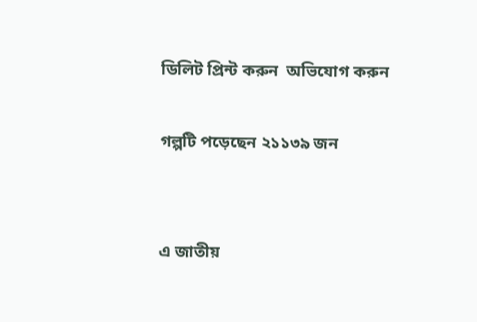ডিলিট প্রিন্ট করুন  অভিযোগ করুন

গল্পটি পড়েছেন ২১১৩৯ জন


এ জাতীয়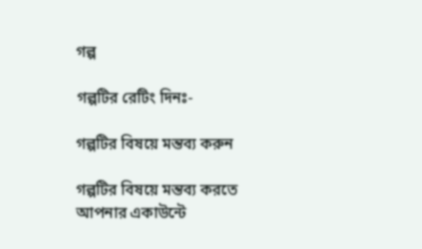গল্প

গল্পটির রেটিং দিনঃ-

গল্পটির বিষয়ে মন্তব্য করুন

গল্পটির বিষয়ে মন্তব্য করতে আপনার একাউন্টে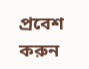প্রবেশ করুন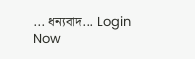... ধন্যবাদ... Login Now